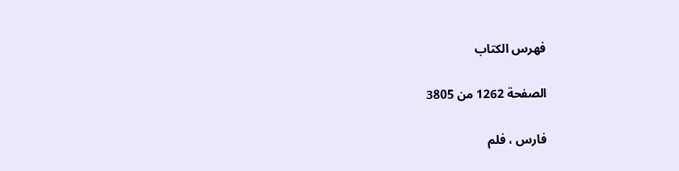فهرس الكتاب

الصفحة 1262 من 3805

فارس ، فلم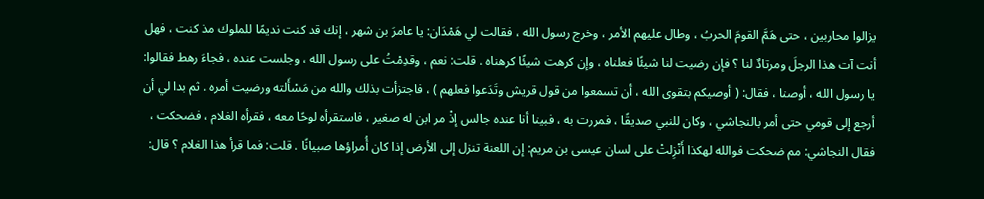يزالوا محاربين ، حتى هَمَّ القومَ الحربُ ، وطال عليهم الأمر ، وخرج رسول الله ، فقالت لي هَمْدَان: يا عامرَ بن شهر ، إنك قد كنت نديمًا للملوك مذ كنت ، فهل أنت آت هذا الرجلَ ومرتادٌ لنا ؟ فإن رضيت لنا شيئًا فعلناه ، وإن كرهت شيئًا كرهناه . قلت: نعم ، وقدِمْتُ على رسول الله ، وجلست عنده ، فجاءَ رهط فقالوا: يا رسول الله ، أوصنا ، فقال: ( أوصيكم بتقوى الله ، أن تسمعوا من قول قريش وتَدَعوا فعلهم ) ، فاجتزأت بذلك والله من مَسْأَلته ورضيت أمره . ثم بدا لي أن أرجع إلى قومي حتى أمر بالنجاشي ، وكان للنبي صديقًا ، فمررت به ، فبينا أنا عنده جالس إذْ مر ابن له صغير ، فاستقرأه لوحًا معه ، فقرأه الغلام ، فضحكت ، فقال النجاشي: مم ضحكت فوالله لهكذا أَنْزِلتْ على لسان عيسى بن مريم: إن اللعنة تنزل إلى الأرض إذا كان أُمراؤها صبيانًا . قلت: فما قرأ هذا الغلام ؟ قال: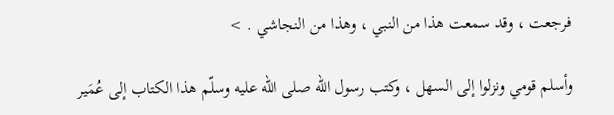فرجعت ، وقد سمعت هذا من النبي ، وهذا من النجاشي . >

وأسلم قومي ونزلوا إلى السهل ، وكتب رسول الله صلى الله عليه وسلّم هذا الكتاب إلى عُمَير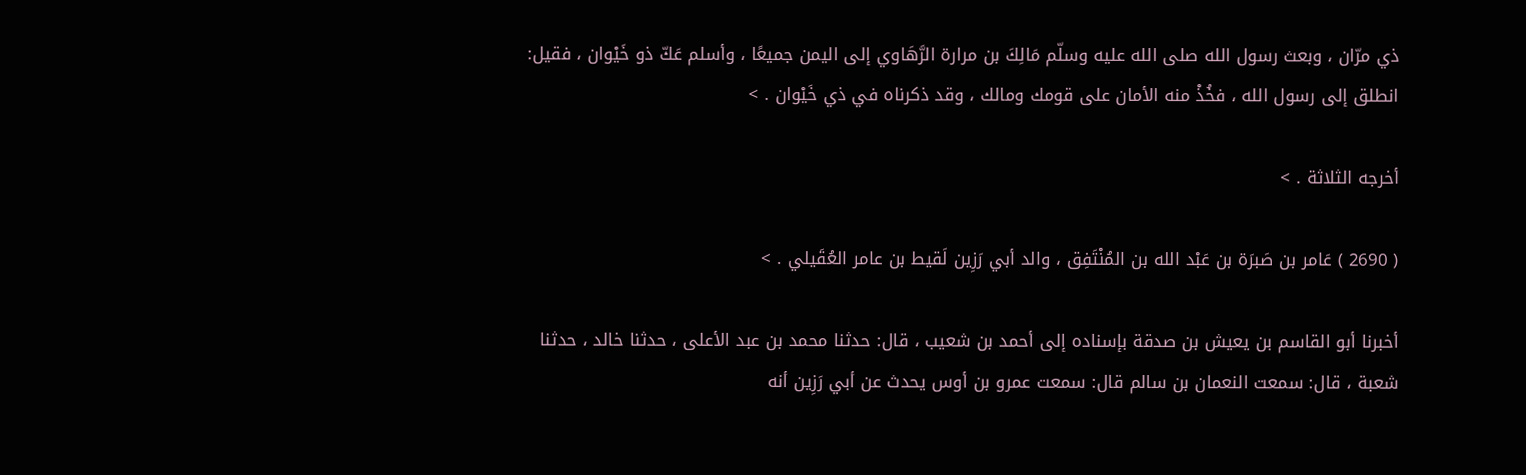ذي مرّان ، وبعث رسول الله صلى الله عليه وسلّم مَالِكَ بن مرارة الرَّهَاوي إلى اليمن جميعًا ، وأسلم عَكّ ذو خَيْوان ، فقيل: انطلق إلى رسول الله ، فخُذْ منه الأمان على قومك ومالك ، وقد ذكرناه في ذي خَيْوان . >

أخرجه الثلاثة . >

( 2690 ) عَامر بن صَبرَة بن عَبْد الله بن المُنْتَفِق ، والد أبي رَزِين لَقيط بن عامر العُقَيلي . >

أخبرنا أبو القاسم بن يعيش بن صدقة بإسناده إلى أحمد بن شعيب ، قال: حدثنا محمد بن عبد الأعلى ، حدثنا خالد ، حدثنا شعبة ، قال: سمعت النعمان بن سالم قال: سمعت عمرو بن أوس يحدث عن أبي رَزِين أنه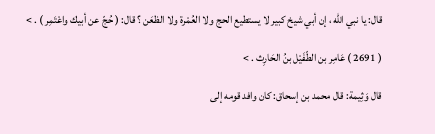قال: يا نبي الله ، إن أبي شيخ كبير لا يستطيع الحج ولا العُمْرة ولا الظعَن ؟ قال: ( حُجّ عن أبيك واعْتَمِر ) . >

( 2691 ) عَامِر بن الطّفَيْل بنُ الحَارِث . >

قال وَثِيمة: قال محمد بن إسحاق: كان وافد قومه إلى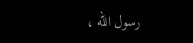رسول الله ،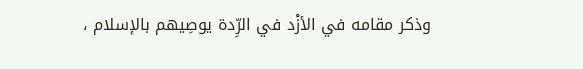وذكر مقامه في الأزْد في الرِّدة يوصِيهم بالإسلام ،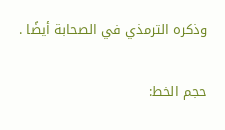وذكره الترمذي في الصحابة أيضًا .

حجم الخط: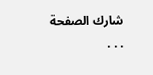شارك الصفحة
. . .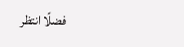فضلًا انتظر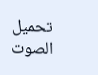تحميل الصوت